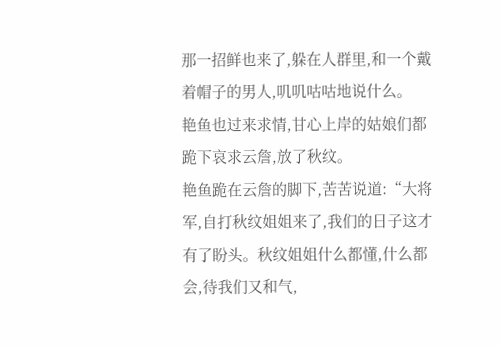那一招鲜也来了,躲在人群里,和一个戴着帽子的男人,叽叽咕咕地说什么。
艳鱼也过来求情,甘心上岸的姑娘们都跪下哀求云詹,放了秋纹。
艳鱼跪在云詹的脚下,苦苦说道:“大将军,自打秋纹姐姐来了,我们的日子这才有了盼头。秋纹姐姐什么都懂,什么都会,待我们又和气,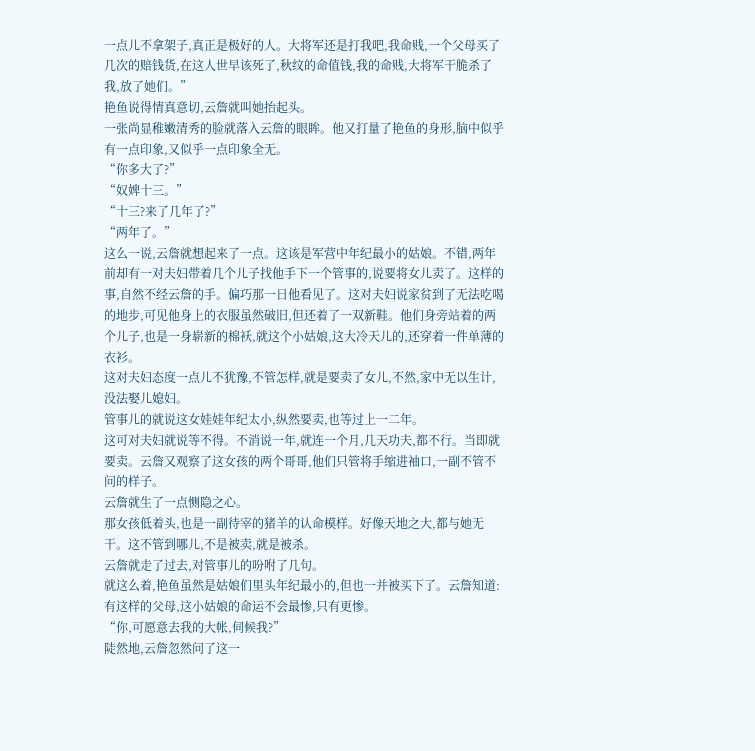一点儿不拿架子,真正是极好的人。大将军还是打我吧,我命贱,一个父母买了几次的赔钱货,在这人世早该死了,秋纹的命值钱,我的命贱,大将军干脆杀了我,放了她们。”
艳鱼说得情真意切,云詹就叫她抬起头。
一张尚显稚嫩清秀的脸就落入云詹的眼眸。他又打量了艳鱼的身形,脑中似乎有一点印象,又似乎一点印象全无。
“你多大了?”
“奴婢十三。”
“十三?来了几年了?”
“两年了。”
这么一说,云詹就想起来了一点。这该是军营中年纪最小的姑娘。不错,两年前却有一对夫妇带着几个儿子找他手下一个管事的,说要将女儿卖了。这样的事,自然不经云詹的手。偏巧那一日他看见了。这对夫妇说家贫到了无法吃喝的地步,可见他身上的衣服虽然破旧,但还着了一双新鞋。他们身旁站着的两个儿子,也是一身崭新的棉袄,就这个小姑娘,这大冷天儿的,还穿着一件单薄的衣衫。
这对夫妇态度一点儿不犹豫,不管怎样,就是要卖了女儿,不然,家中无以生计,没法娶儿媳妇。
管事儿的就说这女娃娃年纪太小,纵然要卖,也等过上一二年。
这可对夫妇就说等不得。不消说一年,就连一个月,几天功夫,都不行。当即就要卖。云詹又观察了这女孩的两个哥哥,他们只管将手缩进袖口,一副不管不问的样子。
云詹就生了一点恻隐之心。
那女孩低着头,也是一副待宰的猪羊的认命模样。好像天地之大,都与她无干。这不管到哪儿,不是被卖,就是被杀。
云詹就走了过去,对管事儿的吩咐了几句。
就这么着,艳鱼虽然是姑娘们里头年纪最小的,但也一并被买下了。云詹知道:有这样的父母,这小姑娘的命运不会最惨,只有更惨。
“你,可愿意去我的大帐,伺候我?”
陡然地,云詹忽然问了这一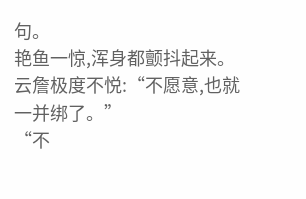句。
艳鱼一惊,浑身都颤抖起来。
云詹极度不悦:“不愿意,也就一并绑了。”
“不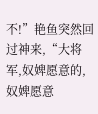不!”艳鱼突然回过神来,“大将军,奴婢愿意的,奴婢愿意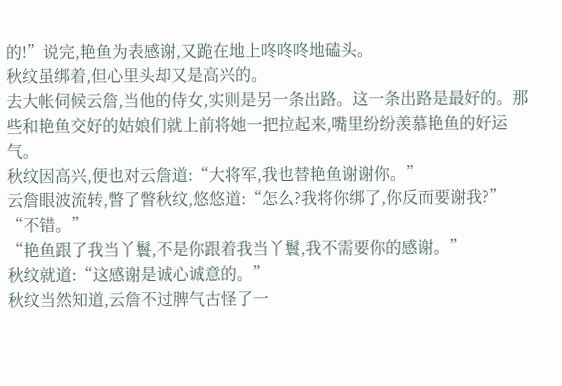的!”说完,艳鱼为表感谢,又跪在地上咚咚咚地磕头。
秋纹虽绑着,但心里头却又是高兴的。
去大帐伺候云詹,当他的侍女,实则是另一条出路。这一条出路是最好的。那些和艳鱼交好的姑娘们就上前将她一把拉起来,嘴里纷纷羡慕艳鱼的好运气。
秋纹因高兴,便也对云詹道:“大将军,我也替艳鱼谢谢你。”
云詹眼波流转,瞥了瞥秋纹,悠悠道:“怎么?我将你绑了,你反而要谢我?”
“不错。”
“艳鱼跟了我当丫鬟,不是你跟着我当丫鬟,我不需要你的感谢。”
秋纹就道:“这感谢是诚心诚意的。”
秋纹当然知道,云詹不过脾气古怪了一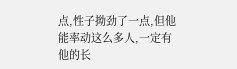点,性子拗劲了一点,但他能率动这么多人,一定有他的长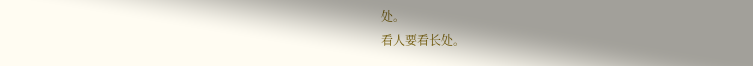处。
看人要看长处。